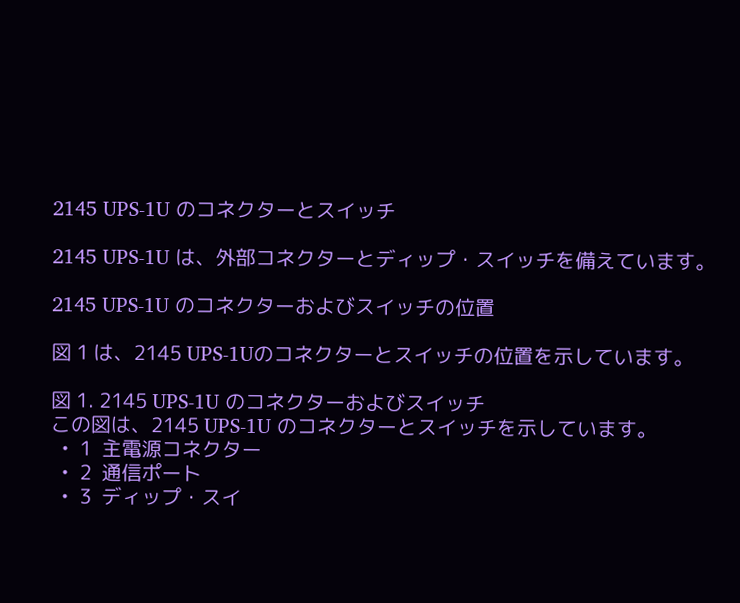2145 UPS-1U のコネクターとスイッチ

2145 UPS-1U は、外部コネクターとディップ・スイッチを備えています。

2145 UPS-1U のコネクターおよびスイッチの位置

図 1 は、2145 UPS-1Uのコネクターとスイッチの位置を示しています。

図 1. 2145 UPS-1U のコネクターおよびスイッチ
この図は、2145 UPS-1U のコネクターとスイッチを示しています。
  •  1  主電源コネクター
  •  2  通信ポート
  •  3  ディップ・スイ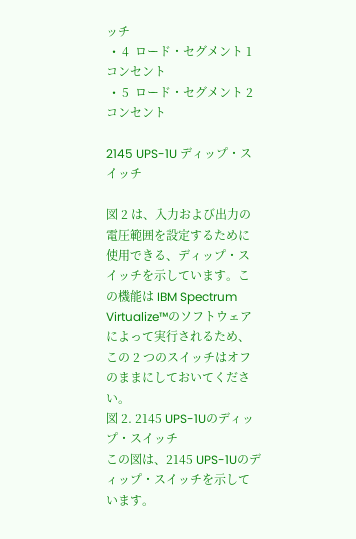ッチ
  •  4  ロード・セグメント 1 コンセント
  •  5  ロード・セグメント 2 コンセント

2145 UPS-1U ディップ・スイッチ

図 2 は、入力および出力の電圧範囲を設定するために使用できる、ディップ・スイッチを示しています。この機能は IBM Spectrum Virtualize™のソフトウェアによって実行されるため、この 2 つのスイッチはオフのままにしておいてください。
図 2. 2145 UPS-1Uのディップ・スイッチ
この図は、2145 UPS-1Uのディップ・スイッチを示しています。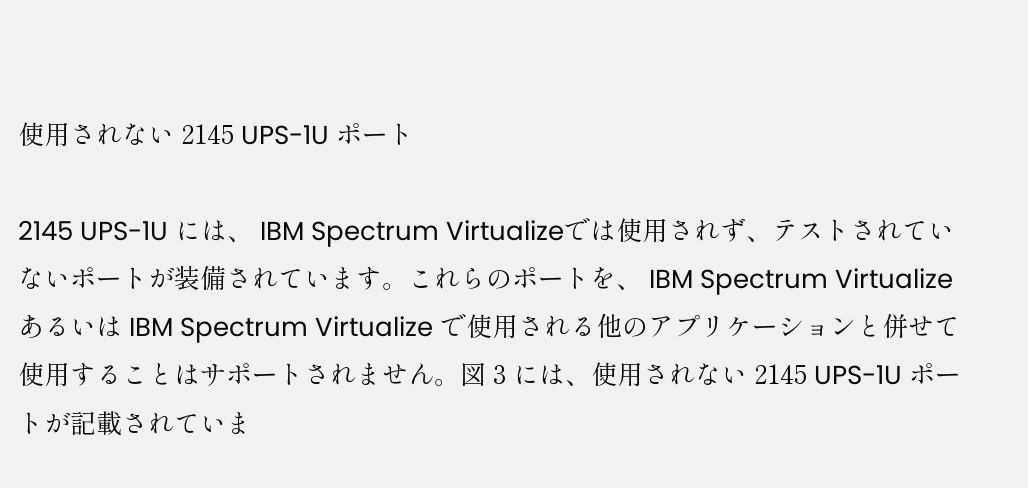使用されない 2145 UPS-1U ポート

2145 UPS-1U には、 IBM Spectrum Virtualizeでは使用されず、テストされていないポートが装備されています。これらのポートを、 IBM Spectrum Virtualize あるいは IBM Spectrum Virtualize で使用される他のアプリケーションと併せて使用することはサポートされません。図 3 には、使用されない 2145 UPS-1U ポートが記載されていま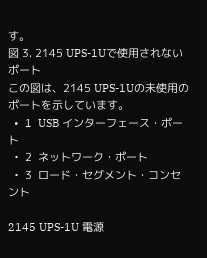す。
図 3. 2145 UPS-1Uで使用されないポート
この図は、2145 UPS-1Uの未使用のポートを示しています。
  •  1  USB インターフェース・ポート
  •  2  ネットワーク・ポート
  •  3  ロード・セグメント・コンセント

2145 UPS-1U 電源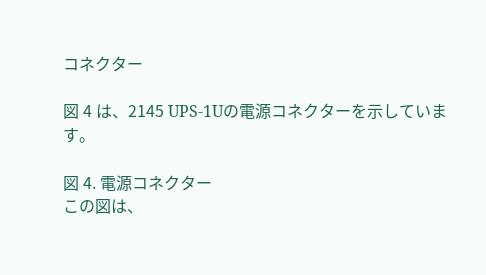コネクター

図 4 は、2145 UPS-1Uの電源コネクターを示しています。

図 4. 電源コネクター
この図は、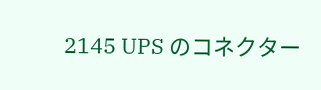2145 UPS のコネクター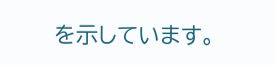を示しています。